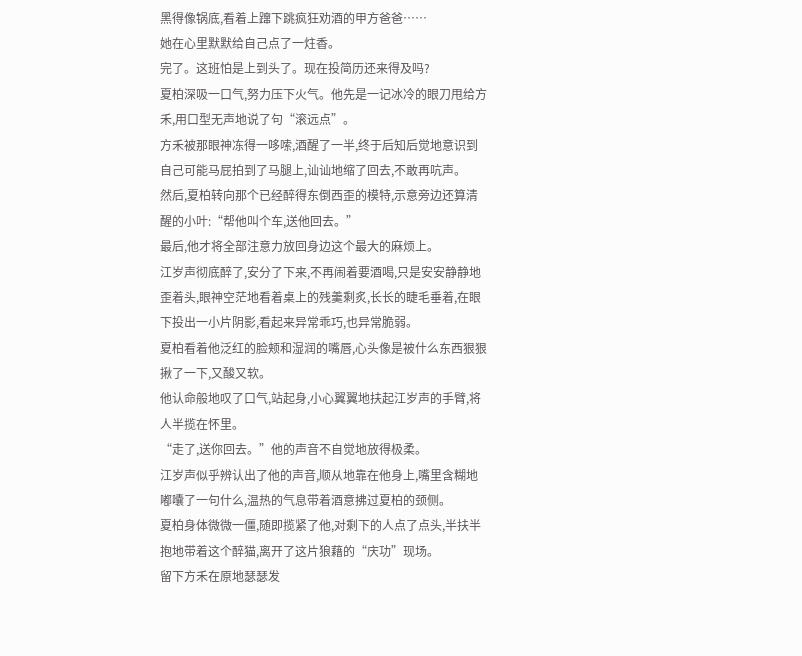黑得像锅底,看着上蹿下跳疯狂劝酒的甲方爸爸……
她在心里默默给自己点了一炷香。
完了。这班怕是上到头了。现在投简历还来得及吗?
夏柏深吸一口气,努力压下火气。他先是一记冰冷的眼刀甩给方禾,用口型无声地说了句“滚远点”。
方禾被那眼神冻得一哆嗦,酒醒了一半,终于后知后觉地意识到自己可能马屁拍到了马腿上,讪讪地缩了回去,不敢再吭声。
然后,夏柏转向那个已经醉得东倒西歪的模特,示意旁边还算清醒的小叶:“帮他叫个车,送他回去。”
最后,他才将全部注意力放回身边这个最大的麻烦上。
江岁声彻底醉了,安分了下来,不再闹着要酒喝,只是安安静静地歪着头,眼神空茫地看着桌上的残羹剩炙,长长的睫毛垂着,在眼下投出一小片阴影,看起来异常乖巧,也异常脆弱。
夏柏看着他泛红的脸颊和湿润的嘴唇,心头像是被什么东西狠狠揪了一下,又酸又软。
他认命般地叹了口气,站起身,小心翼翼地扶起江岁声的手臂,将人半揽在怀里。
“走了,送你回去。”他的声音不自觉地放得极柔。
江岁声似乎辨认出了他的声音,顺从地靠在他身上,嘴里含糊地嘟囔了一句什么,温热的气息带着酒意拂过夏柏的颈侧。
夏柏身体微微一僵,随即揽紧了他,对剩下的人点了点头,半扶半抱地带着这个醉猫,离开了这片狼藉的“庆功”现场。
留下方禾在原地瑟瑟发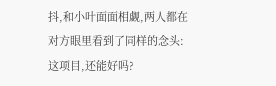抖,和小叶面面相觑,两人都在对方眼里看到了同样的念头:
这项目,还能好吗?